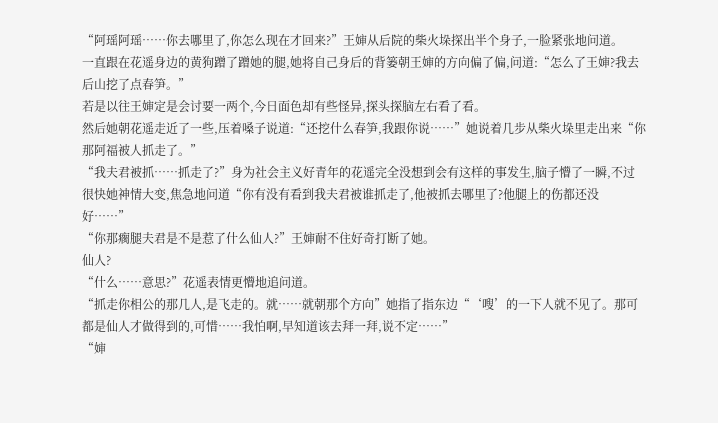“阿瑶阿瑶……你去哪里了,你怎么现在才回来?”王婶从后院的柴火垛探出半个身子,一脸紧张地问道。
一直跟在花遥身边的黄狗蹭了蹭她的腿,她将自己身后的背篓朝王婶的方向偏了偏,问道:“怎么了王婶?我去后山挖了点春笋。”
若是以往王婶定是会讨要一两个,今日面色却有些怪异,探头探脑左右看了看。
然后她朝花遥走近了一些,压着嗓子说道:“还挖什么春笋,我跟你说……”她说着几步从柴火垛里走出来“你那阿福被人抓走了。”
“我夫君被抓……抓走了?”身为社会主义好青年的花遥完全没想到会有这样的事发生,脑子懵了一瞬,不过很快她神情大变,焦急地问道“你有没有看到我夫君被谁抓走了,他被抓去哪里了?他腿上的伤都还没好……”
“你那瘸腿夫君是不是惹了什么仙人?”王婶耐不住好奇打断了她。
仙人?
“什么……意思?”花遥表情更懵地追问道。
“抓走你相公的那几人,是飞走的。就……就朝那个方向”她指了指东边“‘嗖’的一下人就不见了。那可都是仙人才做得到的,可惜……我怕啊,早知道该去拜一拜,说不定……”
“婶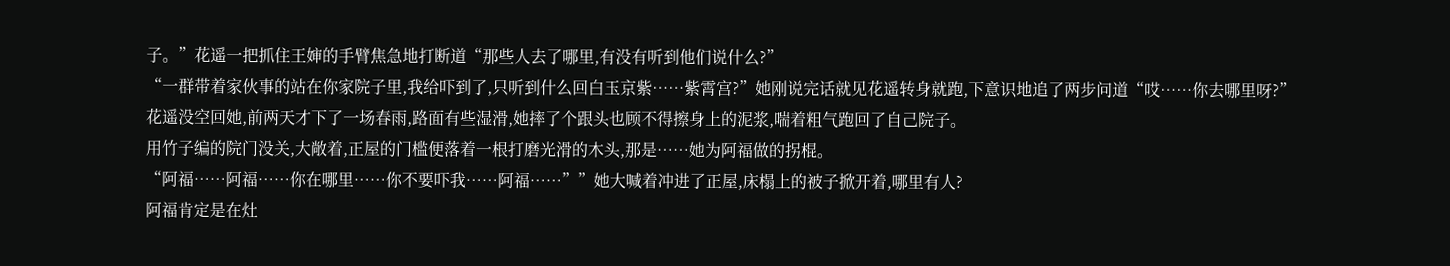子。”花遥一把抓住王婶的手臂焦急地打断道“那些人去了哪里,有没有听到他们说什么?”
“一群带着家伙事的站在你家院子里,我给吓到了,只听到什么回白玉京紫……紫霄宫?”她刚说完话就见花遥转身就跑,下意识地追了两步问道“哎……你去哪里呀?”
花遥没空回她,前两天才下了一场春雨,路面有些湿滑,她摔了个跟头也顾不得擦身上的泥浆,喘着粗气跑回了自己院子。
用竹子编的院门没关,大敞着,正屋的门槛便落着一根打磨光滑的木头,那是……她为阿福做的拐棍。
“阿福……阿福……你在哪里……你不要吓我……阿福……””她大喊着冲进了正屋,床榻上的被子掀开着,哪里有人?
阿福肯定是在灶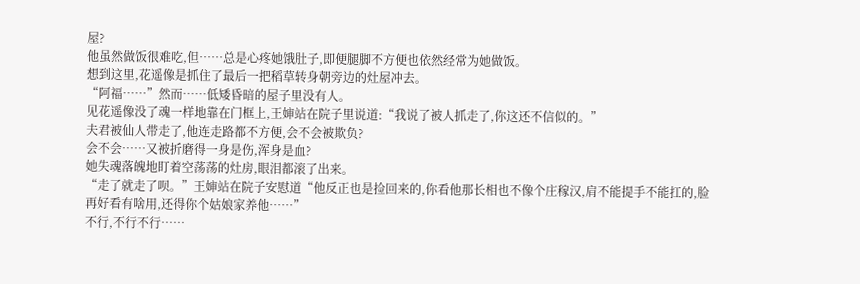屋?
他虽然做饭很难吃,但……总是心疼她饿肚子,即便腿脚不方便也依然经常为她做饭。
想到这里,花遥像是抓住了最后一把稻草转身朝旁边的灶屋冲去。
“阿福……”然而……低矮昏暗的屋子里没有人。
见花遥像没了魂一样地靠在门框上,王婶站在院子里说道:“我说了被人抓走了,你这还不信似的。”
夫君被仙人带走了,他连走路都不方便,会不会被欺负?
会不会……又被折磨得一身是伤,浑身是血?
她失魂落魄地盯着空荡荡的灶房,眼泪都滚了出来。
“走了就走了呗。”王婶站在院子安慰道“他反正也是捡回来的,你看他那长相也不像个庄稼汉,肩不能提手不能扛的,脸再好看有啥用,还得你个姑娘家养他……”
不行,不行不行……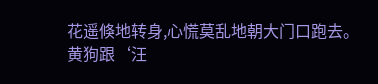花遥倏地转身,心慌莫乱地朝大门口跑去。
黄狗跟‘汪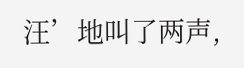汪’地叫了两声,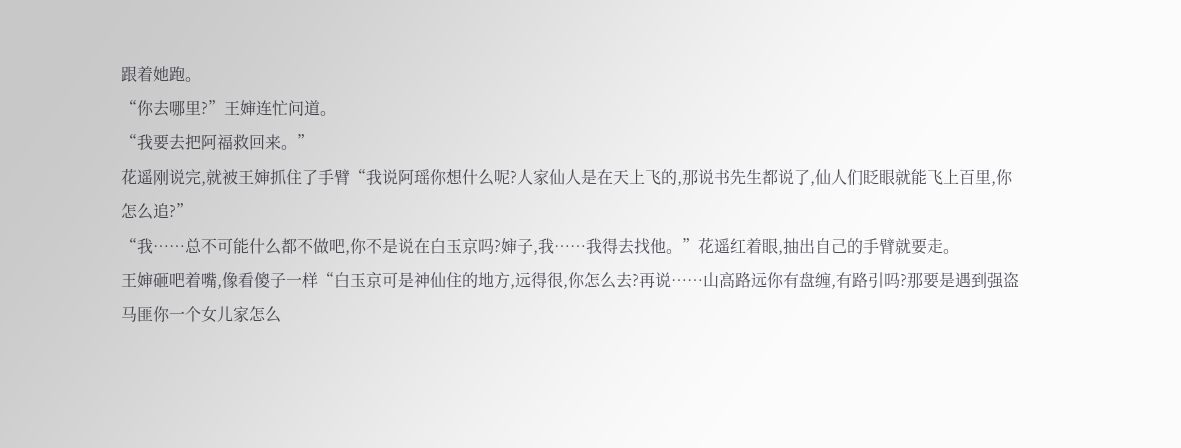跟着她跑。
“你去哪里?”王婶连忙问道。
“我要去把阿福救回来。”
花遥刚说完,就被王婶抓住了手臂“我说阿瑶你想什么呢?人家仙人是在天上飞的,那说书先生都说了,仙人们眨眼就能飞上百里,你怎么追?”
“我……总不可能什么都不做吧,你不是说在白玉京吗?婶子,我……我得去找他。”花遥红着眼,抽出自己的手臂就要走。
王婶砸吧着嘴,像看傻子一样“白玉京可是神仙住的地方,远得很,你怎么去?再说……山高路远你有盘缠,有路引吗?那要是遇到强盗马匪你一个女儿家怎么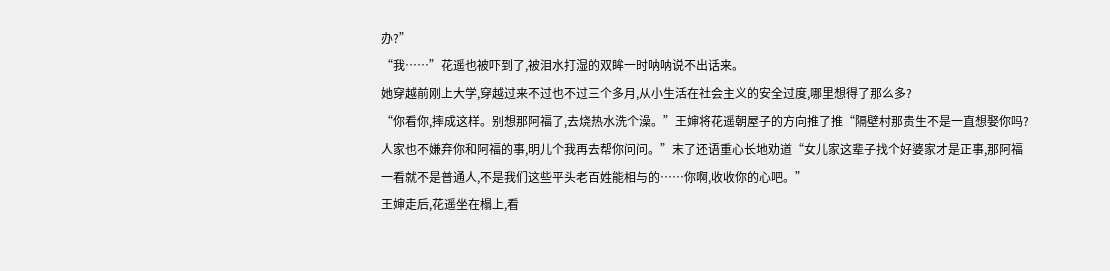办?”
“我……”花遥也被吓到了,被泪水打湿的双眸一时呐呐说不出话来。
她穿越前刚上大学,穿越过来不过也不过三个多月,从小生活在社会主义的安全过度,哪里想得了那么多?
“你看你,摔成这样。别想那阿福了,去烧热水洗个澡。”王婶将花遥朝屋子的方向推了推“隔壁村那贵生不是一直想娶你吗?人家也不嫌弃你和阿福的事,明儿个我再去帮你问问。”末了还语重心长地劝道“女儿家这辈子找个好婆家才是正事,那阿福一看就不是普通人,不是我们这些平头老百姓能相与的……你啊,收收你的心吧。”
王婶走后,花遥坐在榻上,看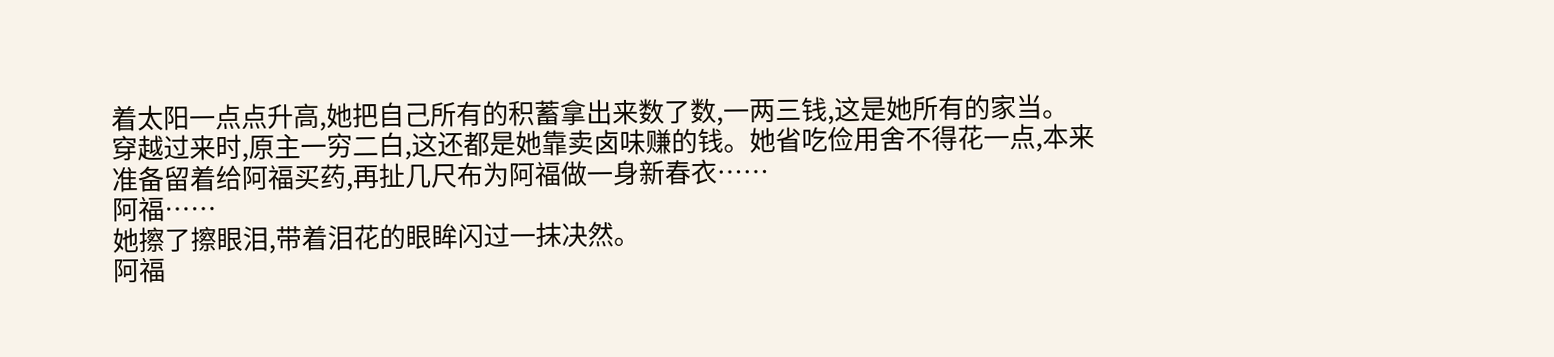着太阳一点点升高,她把自己所有的积蓄拿出来数了数,一两三钱,这是她所有的家当。
穿越过来时,原主一穷二白,这还都是她靠卖卤味赚的钱。她省吃俭用舍不得花一点,本来准备留着给阿福买药,再扯几尺布为阿福做一身新春衣……
阿福……
她擦了擦眼泪,带着泪花的眼眸闪过一抹决然。
阿福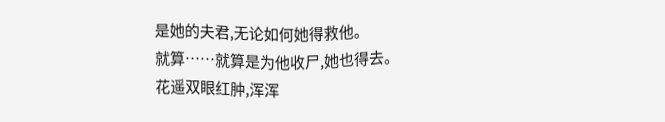是她的夫君,无论如何她得救他。
就算……就算是为他收尸,她也得去。
花遥双眼红肿,浑浑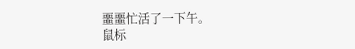噩噩忙活了一下午。
鼠标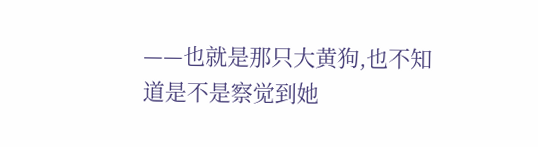——也就是那只大黄狗,也不知道是不是察觉到她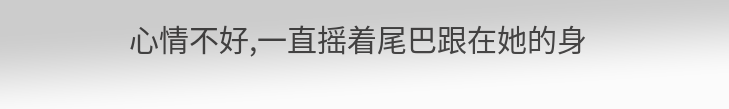心情不好,一直摇着尾巴跟在她的身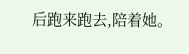后跑来跑去,陪着她。